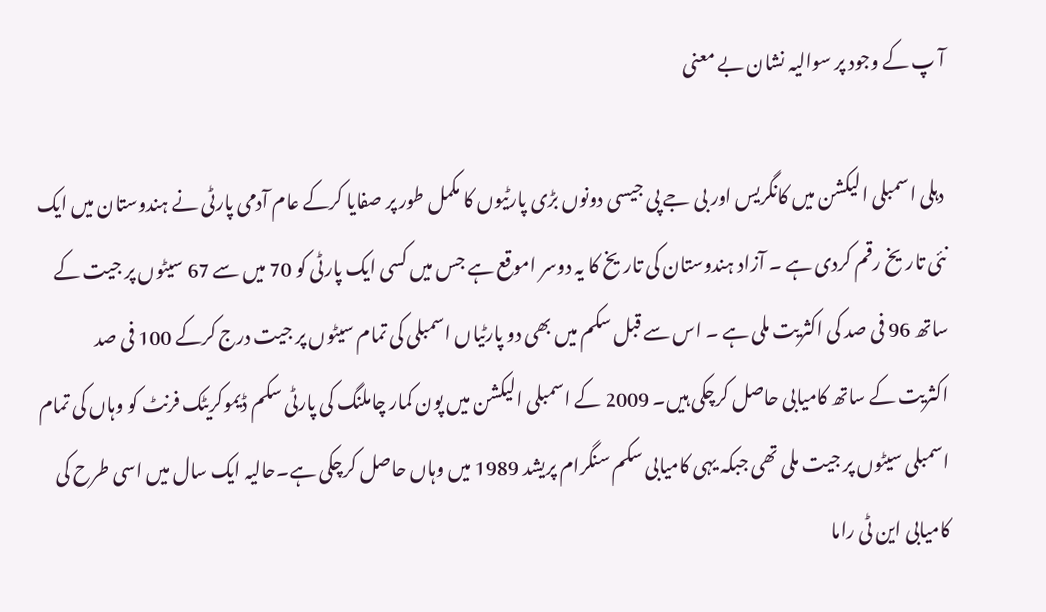آ پ کے وجود پر سوالیہ نشان بے معنی

 دہلی اسمبلی الیکشن میں کانگریس اور بی جے پی جیسی دونوں بڑی پارٹیوں کا مکمل طور پر صفایا کرکے عام آدمی پارٹی نے ہندوستان میں ایک نئی تاریخ رقم کردی ہے ۔ آزاد ہندوستان کی تاریخ کا یہ دوسر اموقع ہے جس میں کسی ایک پارٹی کو 70 میں سے 67 سیٹوں پر جیت کے ساتھ 96 فی صد کی اکثریت ملی ہے ۔ اس سے قبل سکم میں بھی دو پارٹیاں اسمبلی کی تمام سیٹوں پر جیت درج کرکے 100 فی صد اکثریت کے ساتھ کامیابی حاصل کرچکی ہیں۔ 2009 کے اسمبلی الیکشن میں پون کمار چاملنگ کی پارٹی سکم ڈیموکریٹک فرنٹ کو وہاں کی تمام اسمبلی سیٹوں پر جیت ملی تھی جبکہ یہی کامیابی سکم سنگرام پریشد 1989 میں وہاں حاصل کرچکی ہے۔حالیہ ایک سال میں اسی طرح کی کامیابی این ٹی راما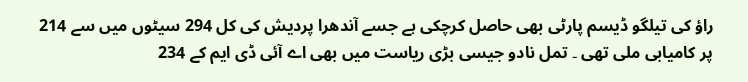راؤ کی تیلگو ڈیسم پارٹی بھی حاصل کرچکی ہے جسے آندھرا پردیش کی کل 294 سیٹوں میں سے 214 پر کامیابی ملی تھی ۔ تمل نادو جیسی بڑی ریاست میں بھی اے آئی ڈی ایم کے 234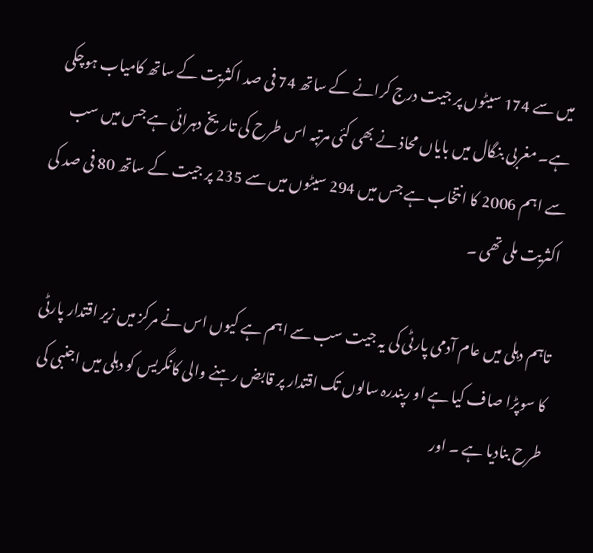میں سے 174 سیٹوں پر جیت درج کرانے کے ساتھ 74 فی صد اکثریت کے ساتھ کامیاب ہوچکی ہے۔ مغربی بنگال میں بایاں محاذ نے بھی کئی مرتبہ اس طرح کی تاریخ دہرائی ہے جس میں سب سے اہم 2006 کا انتخاب ہے جس میں 294 سیٹوں میں سے 235 پر جیت کے ساتھ 80 فی صد کی اکثریت ملی تھی ۔

تاہم دہلی میں عام آدمی پارٹی کی یہ جیت سب سے اہم ہے کیوں اس نے مرکز میں زیر اقتدار پارٹی کا سوپڑا صاف کیا ہے او رپندرہ سالوں تک اقتدار پر قابض رہنے والی کانگریس کو دہلی میں اجنبی کی طرح بنادیا ہے ۔ اور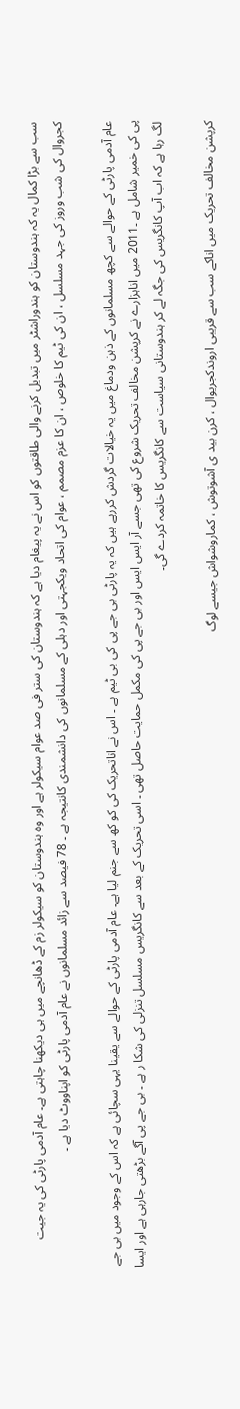سب سے بڑا کمال یہ کہ ہندوستان کو ہندوراشٹر میں تبدیل کرنے والی طاقتوں کو اس نے یہ پیغام دیا ہے کہ ہندوستان کی ستر فی صد عوام سیکولر ہے اور وہ ہندوستان کو سیکولر زم کے ڈھانچے میں ہی دیکھنا چاہتی ہے۔ عام آدمی پارٹی کی یہ جیت کجروال کی شب وروز کی جہد مسلسل ، ان کی ٹیم کا خلوص ، ان کا عزم مصمم ، عوام کی اتحاد ویکجہتی اور دہلی کے مسلمانوں کی دانشمندی کانتیجہ ہے ۔ 78 فیصد سے زائد مسلمانوں نے عام آدمی پارٹی کو اپناووٹ دیا ہے ۔

عام آدمی پارٹی کے حوالے سے کچھ مسلمانوں کے ذہن ودماغ میں یہ خیالات گردش کررہے ہیں کہ یہ پارٹی بی جے پی کی بی ٹیم ہے ۔ اس نے اناتحریک کی کو کھ سے جنم لیا ہے۔ عام آدمی پارٹی کے حوالے سے یقینا یہی سچائی ہے کہ اس کے وجود میں بی جے پی کی خمیر شامل ہے ۔2011 میں اناہزارے نے کرپشن مخالف تحریک شروع کی تھی جسے آر ایس ایس اور بی جے پی کی مکمل حمایت حاصل تھی ۔ اسی تحریک کے بعد سے کانگریس مسلسل تنزلی کی شکا ر ہے ۔ بی جے پی آگے بڑھتی جارہی ہے اور ایسا لگ رہا ہے کہ اب آپ کانگریس کی جگہ لے کر ہندوستانی سیاست سے کانگریس کا خاتمہ کردے گی۔

کرپشن مخالف تحریک میں اناکے سب سے قریبی اروندکجریوال ، کرن بید ی آشوتوش ، کماروشواش جیسے لوگ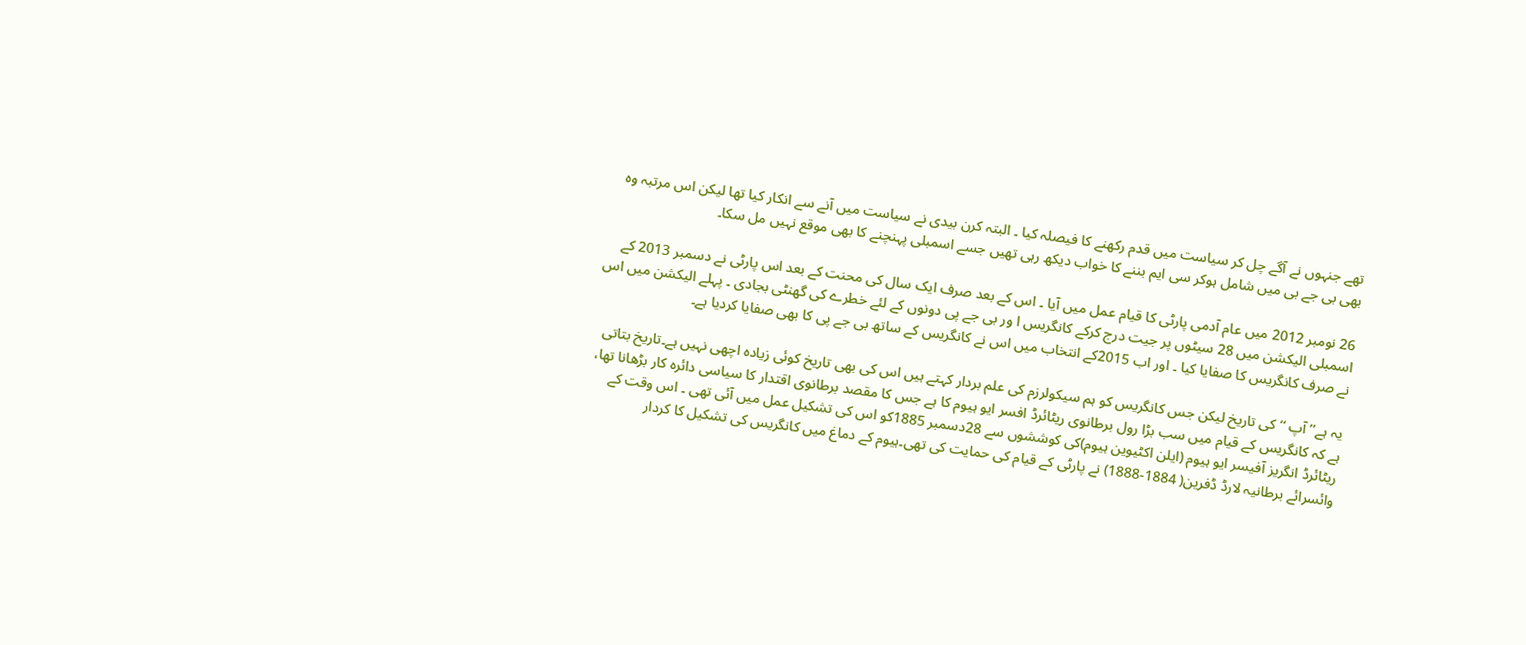تھے جنہوں نے آگے چل کر سیاست میں قدم رکھنے کا فیصلہ کیا ۔ البتہ کرن بیدی نے سیاست میں آنے سے انکار کیا تھا لیکن اس مرتبہ وہ بھی بی جے بی میں شامل ہوکر سی ایم بننے کا خواب دیکھ رہی تھیں جسے اسمبلی پہنچنے کا بھی موقع نہیں مل سکا۔

26 نومبر 2012 میں عام آدمی پارٹی کا قیام عمل میں آیا ۔ اس کے بعد صرف ایک سال کی محنت کے بعد اس پارٹی نے دسمبر 2013 کے اسمبلی الیکشن میں 28 سیٹوں پر جیت درج کرکے کانگریس ا ور بی جے پی دونوں کے لئے خطرے کی گھنٹی بجادی ۔ پہلے الیکشن میں اس نے صرف کانگریس کا صفایا کیا ۔ اور اب 2015کے انتخاب میں اس نے کانگریس کے ساتھ بی جے پی کا بھی صفایا کردیا ہے۔

یہ ہے’’ آپ ‘‘کی تاریخ لیکن جس کانگریس کو ہم سیکولرزم کی علم بردار کہتے ہیں اس کی بھی تاریخ کوئی زیادہ اچھی نہیں ہے۔تاریخ بتاتی ہے کہ کانگریس کے قیام میں سب بڑا رول برطانوی ریٹائرڈ افسر ایو ہیوم کا ہے جس کا مقصد برطانوی اقتدار کا سیاسی دائرہ کار بڑھانا تھا، ریٹائرڈ انگریز آفیسر ایو ہیوم (ایلن اکٹیوین ہیوم)کی کوششوں سے 28دسمبر 1885کو اس کی تشکیل عمل میں آئی تھی ۔ اس وقت کے وائسرائے برطانیہ لارڈ ڈفرین( 1884-1888) نے پارٹی کے قیام کی حمایت کی تھی۔ہیوم کے دماغ میں کانگریس کی تشکیل کا کردار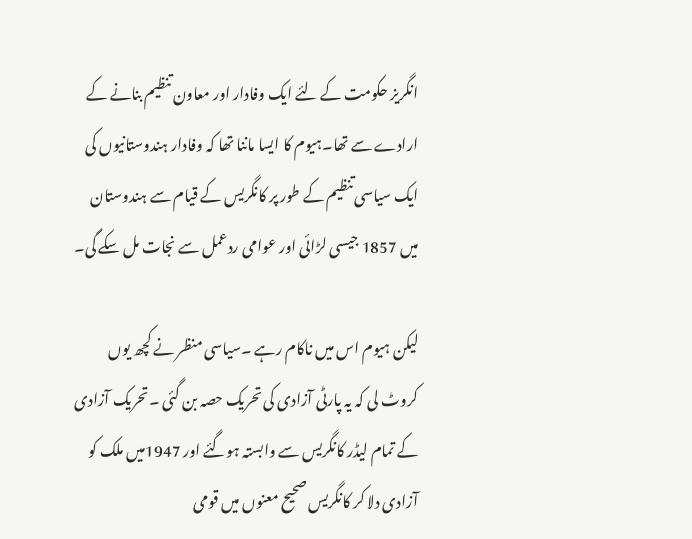انگریز حکومت کے لئے ایک وفادار اور معاون تنظیم بنانے کے ارادے سے تھا۔ہیوم کا ایسا ماننا تھا کہ وفادار ہندوستانیوں کی ایک سیاسی تنظیم کے طور پر کانگریس کے قیام سے ہندوستان میں 1857 جیسی لڑائی اور عوامی ردعمل سے نجات مل سکے گی۔

لیکن ہیوم اس میں ناکام رہے ۔سیاسی منظر نے کچھ یوں کروٹ لی کہ یہ پارٹی آزادی کی تحریک حصہ بن گئی ۔تحریک آزادی کے تمام لیڈر کانگریس سے وابستہ ہوگئے اور 1947میں ملک کو آزادی دلا کر کانگریس صحیح معنوں میں قومی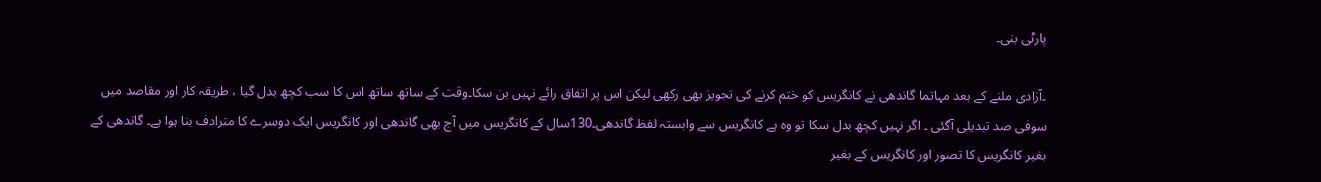پارٹی بنی۔

۔آزادی ملنے کے بعد مہاتما گاندھی نے کانگریس کو ختم کرنے کی تجویز بھی رکھی لیکن اس پر اتفاق رائے نہیں بن سکا۔وقت کے ساتھ ساتھ اس کا سب کچھ بدل گیا ، طریقہ کار اور مقاصد میں سوفی صد تبدیلی آگئی ۔ اگر نہیں کچھ بدل سکا تو وہ ہے کانگریس سے وابستہ لفظ گاندھی۔130سال کے کانگریس میں آج بھی گاندھی اور کانگریس ایک دوسرے کا مترادف بنا ہوا ہے۔ گاندھی کے بغیر کانگریس کا تصور اور کانگریس کے بغیر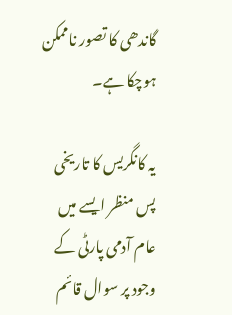گاندھی کا تصور ناممکن ہوچکا ہے۔

یہ کانگریس کا تاریخی پس منظر ایسے میں عام آدمی پارٹی کے وجود پر سوال قائم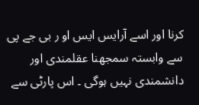کرنا اور اسے آرایس ایس او ر بی جے پی سے وابستہ سمجھنا عقلمندی اور دانشمندی نہیں ہوگی ۔ اس پارٹی سے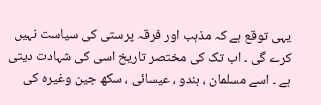یہی توقع ہے کہ مذہب اور فرقہ پرستی کی سیاست نہیں کرے گی ۔ اب تک کی مختصر تاریخ اسی کی شہادت دیتی ہے ۔ اسے مسلمان ، ہندو ، عیسائی ، سکھ جین وغیرہ کی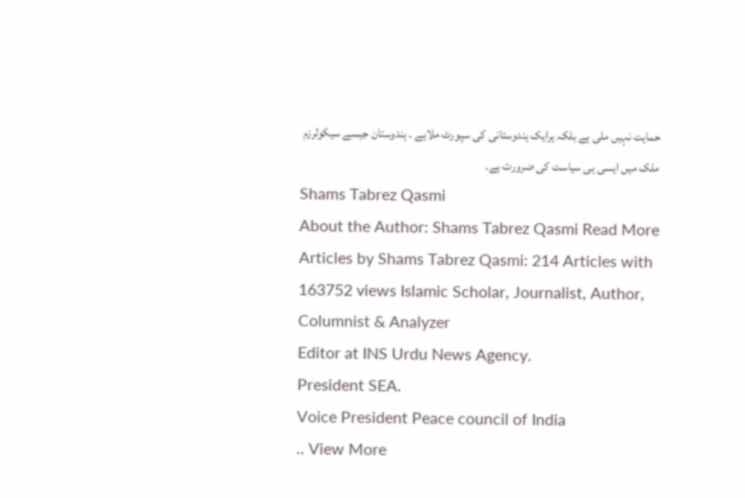حمایت نہیں ملی ہے بلکہ ہرایک ہندوستانی کی سپورٹ ملاہے ۔ ہندوستان جیسے سیکولرزم ملک میں ایسی ہی سیاست کی ضرورت ہے۔
Shams Tabrez Qasmi
About the Author: Shams Tabrez Qasmi Read More Articles by Shams Tabrez Qasmi: 214 Articles with 163752 views Islamic Scholar, Journalist, Author, Columnist & Analyzer
Editor at INS Urdu News Agency.
President SEA.
Voice President Peace council of India
.. View More